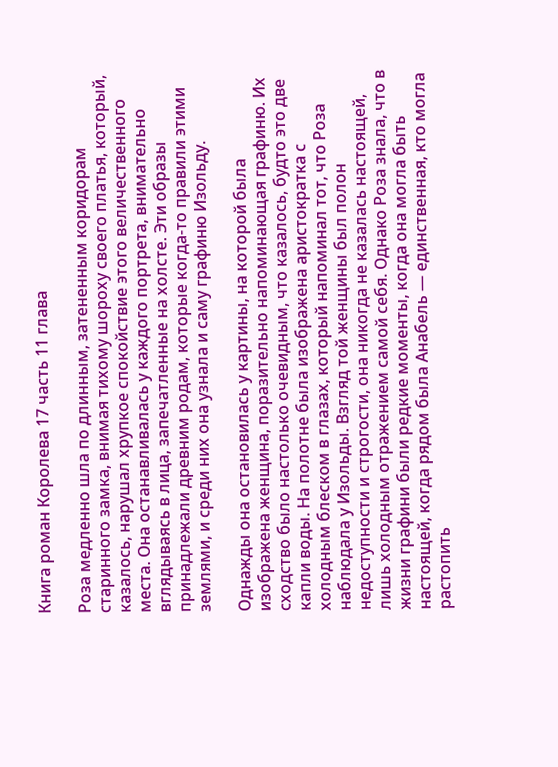Книга роман Королева 17 часть 11 глава

Роза медленно шла по длинным, затененным коридорам старинного замка, внимая тихому шороху своего платья, который, казалось, нарушал хрупкое спокойствие этого величественного места. Она останавливалась у каждого портрета, внимательно вглядываясь в лица, запечатленные на холсте. Эти образы принадлежали древним родам, которые когда-то правили этими землями, и среди них она узнала и саму графиню Изольду.

Однажды она остановилась у картины, на которой была изображена женщина, поразительно напоминающая графиню. Их сходство было настолько очевидным, что казалось, будто это две капли воды. На полотне была изображена аристократка с холодным блеском в глазах, который напоминал тот, что Роза наблюдала у Изольды. Взгляд той женщины был полон недоступности и строгости, она никогда не казалась настоящей, лишь холодным отражением самой себя. Однако Роза знала, что в жизни графини были редкие моменты, когда она могла быть настоящей, когда рядом была Анабель — единственная, кто могла растопить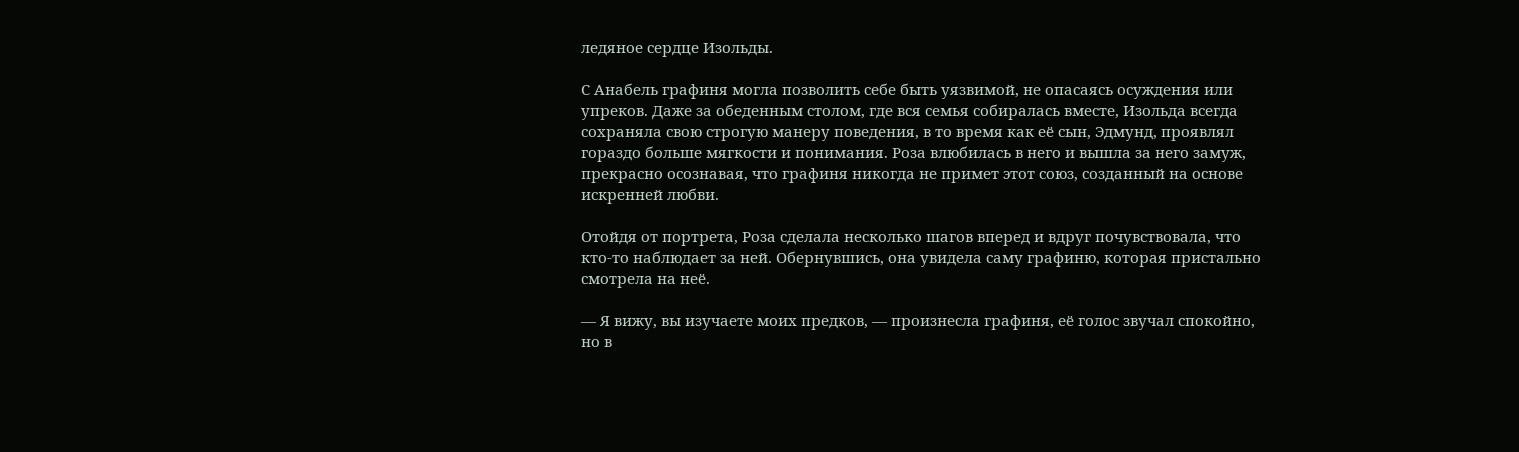ледяное сердце Изольды.

С Анабель графиня могла позволить себе быть уязвимой, не опасаясь осуждения или упреков. Даже за обеденным столом, где вся семья собиралась вместе, Изольда всегда сохраняла свою строгую манеру поведения, в то время как её сын, Эдмунд, проявлял гораздо больше мягкости и понимания. Роза влюбилась в него и вышла за него замуж, прекрасно осознавая, что графиня никогда не примет этот союз, созданный на основе искренней любви.

Отойдя от портрета, Роза сделала несколько шагов вперед и вдруг почувствовала, что кто-то наблюдает за ней. Обернувшись, она увидела саму графиню, которая пристально смотрела на неё.

— Я вижу, вы изучаете моих предков, — произнесла графиня, её голос звучал спокойно, но в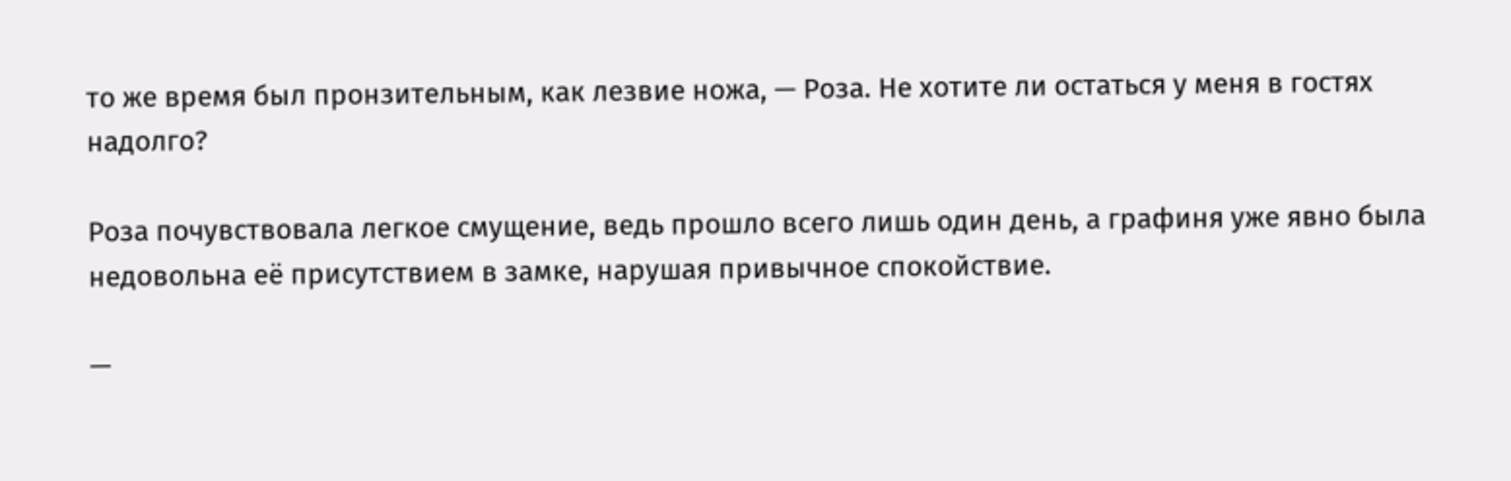то же время был пронзительным, как лезвие ножа, — Роза. Не хотите ли остаться у меня в гостях надолго?

Роза почувствовала легкое смущение, ведь прошло всего лишь один день, а графиня уже явно была недовольна её присутствием в замке, нарушая привычное спокойствие.

—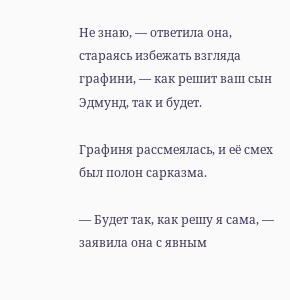Не знаю, — ответила она, стараясь избежать взгляда графини, — как решит ваш сын Эдмунд, так и будет.

Графиня рассмеялась, и её смех был полон сарказма.

— Будет так, как решу я сама, — заявила она с явным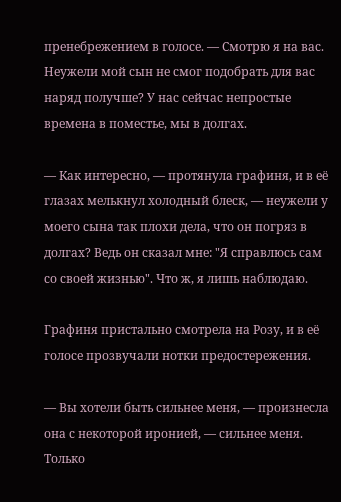пренебрежением в голосе. — Смотрю я на вас. Неужели мой сын не смог подобрать для вас наряд получше? У нас сейчас непростые времена в поместье, мы в долгах.

— Как интересно, — протянула графиня, и в её глазах мелькнул холодный блеск, — неужели у моего сына так плохи дела, что он погряз в долгах? Ведь он сказал мне: "Я справлюсь сам со своей жизнью". Что ж, я лишь наблюдаю.

Графиня пристально смотрела на Розу, и в её голосе прозвучали нотки предостережения.

— Вы хотели быть сильнее меня, — произнесла она с некоторой иронией, — сильнее меня. Только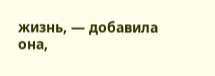жизнь, — добавила она,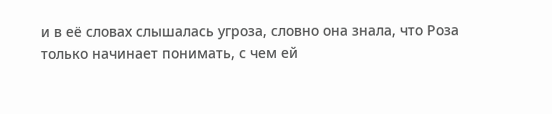и в её словах слышалась угроза, словно она знала, что Роза только начинает понимать, с чем ей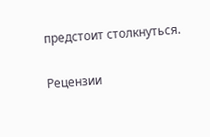предстоит столкнуться.


Рецензии